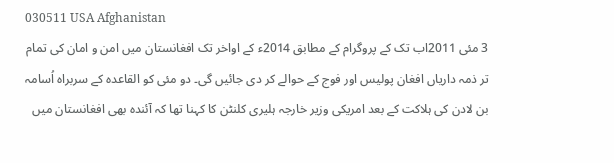030511 USA Afghanistan
3 مئی 2011اب تک کے پروگرام کے مطابق 2014ء کے اواخر تک افغانستان میں امن و امان کی تمام تر ذمہ داریاں افغان پولیس اور فوج کے حوالے کر دی جائیں گی۔ دو مئی کو القاعدہ کے سربراہ اُسامہ بن لادن کی ہلاکت کے بعد امریکی وزیر خارجہ ہلیری کلنٹن کا کہنا تھا کہ آئندہ بھی افغانستان میں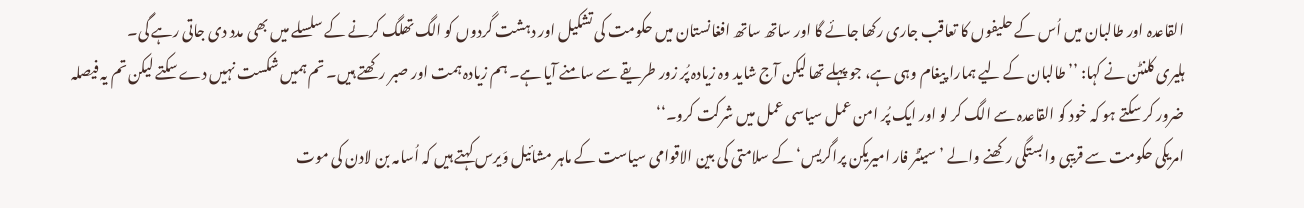القاعدہ اور طالبان میں اُس کے حلیفوں کا تعاقب جاری رکھا جائے گا اور ساتھ ساتھ افغانستان میں حکومت کی تشکیل اور دہشت گردوں کو الگ تھلگ کرنے کے سلسلے میں بھی مدد دی جاتی رہے گی۔
ہلیری کلنٹن نے کہا: ’’طالبان کے لیے ہمارا پیغام وہی ہے، جو پہلے تھا لیکن آج شاید وہ زیادہ پُر زور طریقے سے سامنے آیا ہے۔ ہم زیادہ ہمت اور صبر رکھتے ہیں۔ تم ہمیں شکست نہیں دے سکتے لیکن تم یہ فیصلہ ضرور کر سکتے ہو کہ خود کو القاعدہ سے الگ کر لو اور ایک پُر امن عمل سیاسی عمل میں شرکت کرو۔‘‘
امریکی حکومت سے قریبی وابستگی رکھنے والے ’سینٹر فار امیریکن پراگریس‘ کے سلامتی کی بین الاقوامی سیاست کے ماہر مشائیل وَیرس کہتے ہیں کہ اُسامہ بن لادن کی موت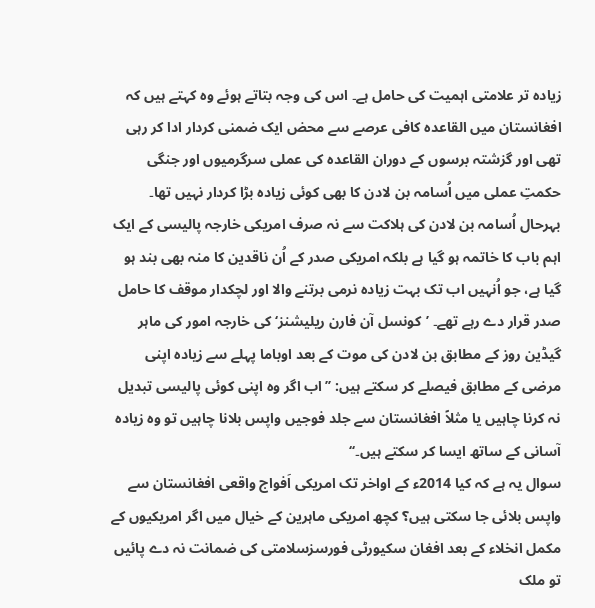زیادہ تر علامتی اہمیت کی حامل ہے۔ اس کی وجہ بتاتے ہوئے وہ کہتے ہیں کہ افغانستان میں القاعدہ کافی عرصے سے محض ایک ضمنی کردار ادا کر رہی تھی اور گزشتہ برسوں کے دوران القاعدہ کی عملی سرگرمیوں اور جنگی حکمتِ عملی میں اُسامہ بن لادن کا بھی کوئی زیادہ بڑا کردار نہیں تھا۔
بہرحال اُسامہ بن لادن کی ہلاکت سے نہ صرف امریکی خارجہ پالیسی کے ایک اہم باب کا خاتمہ ہو گیا ہے بلکہ امریکی صدر کے اُن ناقدین کا منہ بھی بند ہو گیا ہے، جو اُنہیں اب تک بہت زیادہ نرمی برتنے والا اور لچکدار موقف کا حامل صدر قرار دے رہے تھے۔ ’کونسل آن فارن ریلیشنز‘ کی خارجہ امور کی ماہر گیڈین روز کے مطابق بن لادن کی موت کے بعد اوباما پہلے سے زیادہ اپنی مرضی کے مطابق فیصلے کر سکتے ہیں: ’’اب اگر وہ اپنی کوئی پالیسی تبدیل نہ کرنا چاہیں یا مثلاً افغانستان سے جلد فوجیں واپس بلانا چاہیں تو وہ زیادہ آسانی کے ساتھ ایسا کر سکتے ہیں۔‘‘
سوال یہ ہے کہ کیا 2014ء کے اواخر تک امریکی اَفواج واقعی افغانستان سے واپس بلائی جا سکتی ہیں؟ کچھ امریکی ماہرین کے خیال میں اگر امریکیوں کے مکمل انخلاء کے بعد افغان سکیورٹی فورسزسلامتی کی ضمانت نہ دے پائیں تو ملک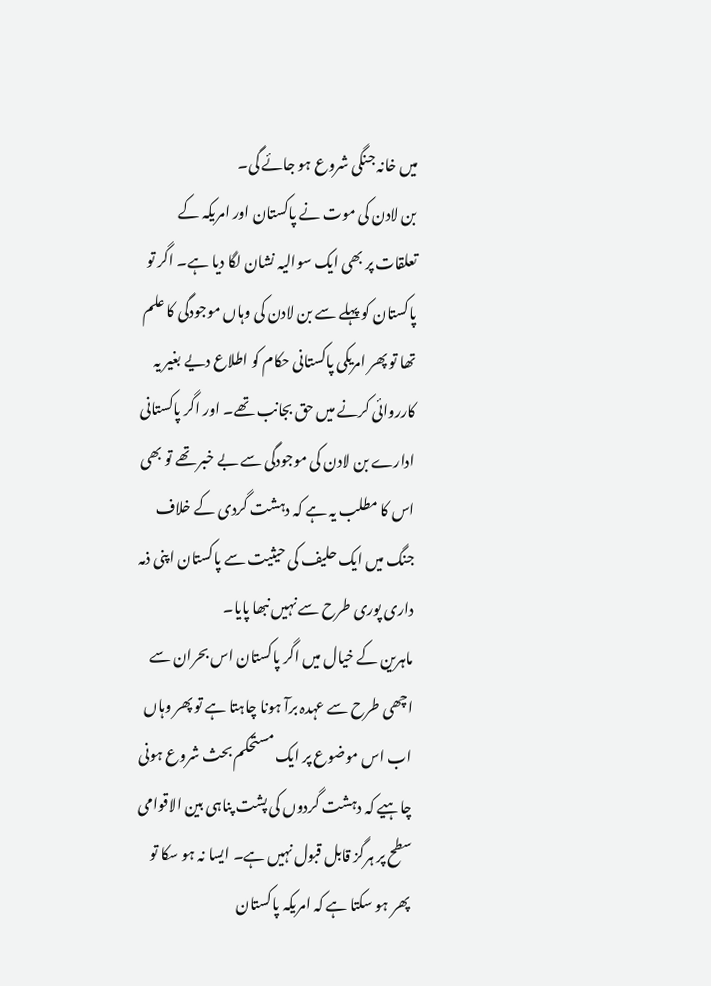میں خانہ جنگی شروع ہو جائے گی۔
بن لادن کی موت نے پاکستان اور امریکہ کے تعلقات پر بھی ایک سوالیہ نشان لگا دیا ہے۔ اگر تو پاکستان کو پہلے سے بن لادن کی وہاں موجودگی کا علم تھا تو پھر امریکی پاکستانی حکام کو اطلاع دیے بغیر یہ کارروائی کرنے میں حق بجانب تھے۔ اور اگر پاکستانی ادارے بن لادن کی موجودگی سے بے خبر تھے تو بھی اس کا مطلب یہ ہے کہ دہشت گردی کے خلاف جنگ میں ایک حلیف کی حیثیت سے پاکستان اپنی ذمہ داری پوری طرح سے نہیں نبھا پایا۔
ماہرین کے خیال میں اگر پاکستان اس بحران سے اچھی طرح سے عہدہ برآ ہونا چاہتا ہے تو پھر وہاں اب اس موضوع پر ایک مستحکم بحث شروع ہونی چاہیے کہ دہشت گردوں کی پشت پناہی بین الاقوامی سطح پر ہرگز قابل قبول نہیں ہے۔ ایسا نہ ہو سکا تو پھر ہو سکتا ہے کہ امریکہ پاکستان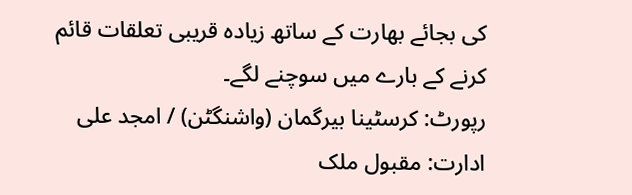کی بجائے بھارت کے ساتھ زیادہ قریبی تعلقات قائم کرنے کے بارے میں سوچنے لگے۔
رپورٹ: کرسٹینا بیرگمان (واشنگٹن) / امجد علی
ادارت: مقبول ملک